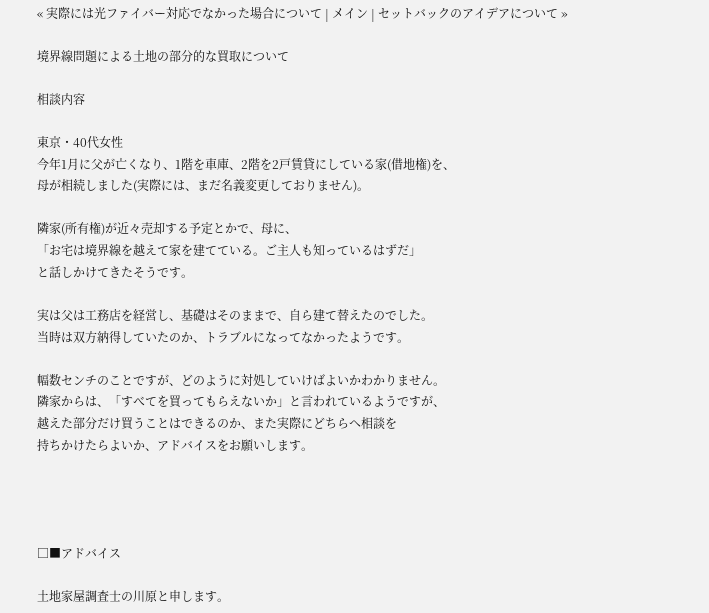« 実際には光ファイバー対応でなかった場合について | メイン | セットバックのアイデアについて »

境界線問題による土地の部分的な買取について

相談内容

東京・40代女性
今年1月に父が亡くなり、1階を車庫、2階を2戸賃貸にしている家(借地権)を、
母が相続しました(実際には、まだ名義変更しておりません)。

隣家(所有権)が近々売却する予定とかで、母に、
「お宅は境界線を越えて家を建てている。ご主人も知っているはずだ」
と話しかけてきたそうです。

実は父は工務店を経営し、基礎はそのままで、自ら建て替えたのでした。
当時は双方納得していたのか、トラブルになってなかったようです。

幅数センチのことですが、どのように対処していけばよいかわかりません。
隣家からは、「すべてを買ってもらえないか」と言われているようですが、
越えた部分だけ買うことはできるのか、また実際にどちらへ相談を
持ちかけたらよいか、アドバイスをお願いします。




□■アドバイス

土地家屋調査士の川原と申します。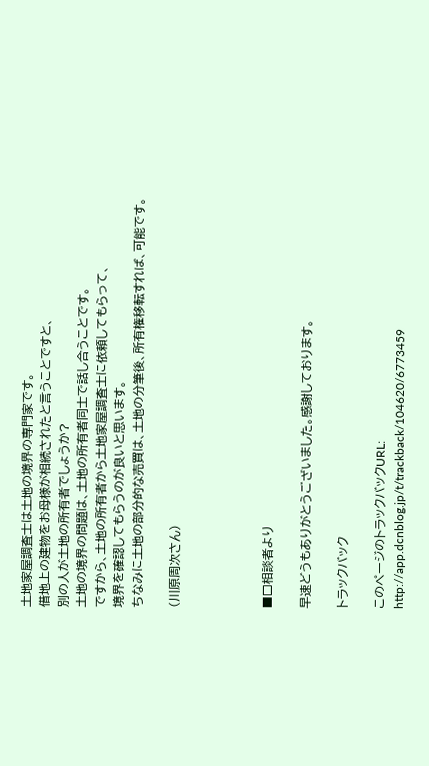土地家屋調査士は土地の境界の専門家です。
借地上の建物をお母様が相続されたと言うことですと、
別の人が土地の所有者でしょうか?
土地の境界の問題は、土地の所有者同士で話し合うことです。
ですから、土地の所有者から土地家屋調査士に依頼してもらって、
境界を確認してもらうのが良いと思います。
ちなみに土地の部分的な売買は、土地の分筆後、所有権移転すれば、可能です。

(川原周次さん)




■□相談者より

早速どうもありがとうございました。感謝しております。

トラックバック

このページのトラックバックURL:
http://app.dcnblog.jp/t/trackback/104620/6773459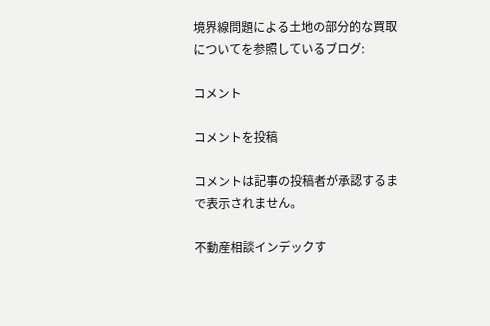境界線問題による土地の部分的な買取についてを参照しているブログ:

コメント

コメントを投稿

コメントは記事の投稿者が承認するまで表示されません。

不動産相談インデックす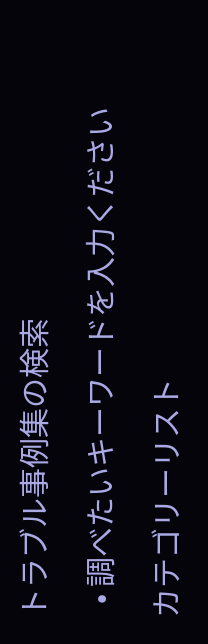トラブル事例集の検索

  • 調べたいキーワードを入力ください

カテゴリーリスト